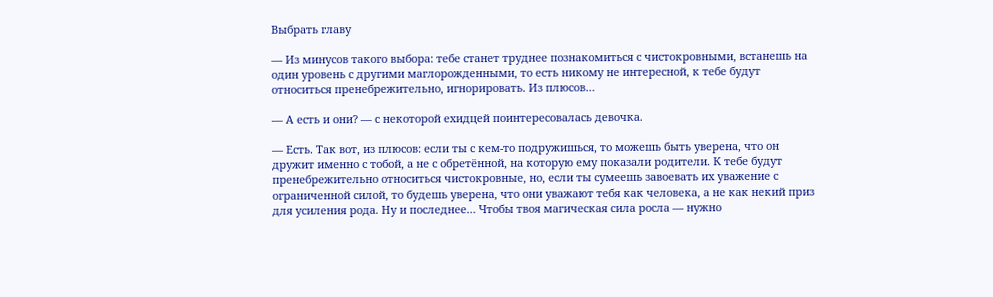Выбрать главу

— Из минусов такого выбора: тебе станет труднее познакомиться с чистокровными, встанешь на один уровень с другими маглорожденными, то есть никому не интересной, к тебе будут относиться пренебрежительно, игнорировать. Из плюсов…

— А есть и они? — с некоторой ехидцей поинтересовалась девочка.

— Есть. Так вот, из плюсов: если ты с кем-то подружишься, то можешь быть уверена, что он дружит именно с тобой, а не с обретённой, на которую ему показали родители. К тебе будут пренебрежительно относиться чистокровные, но, если ты сумеешь завоевать их уважение с ограниченной силой, то будешь уверена, что они уважают тебя как человека, а не как некий приз для усиления рода. Ну и последнее… Чтобы твоя магическая сила росла — нужно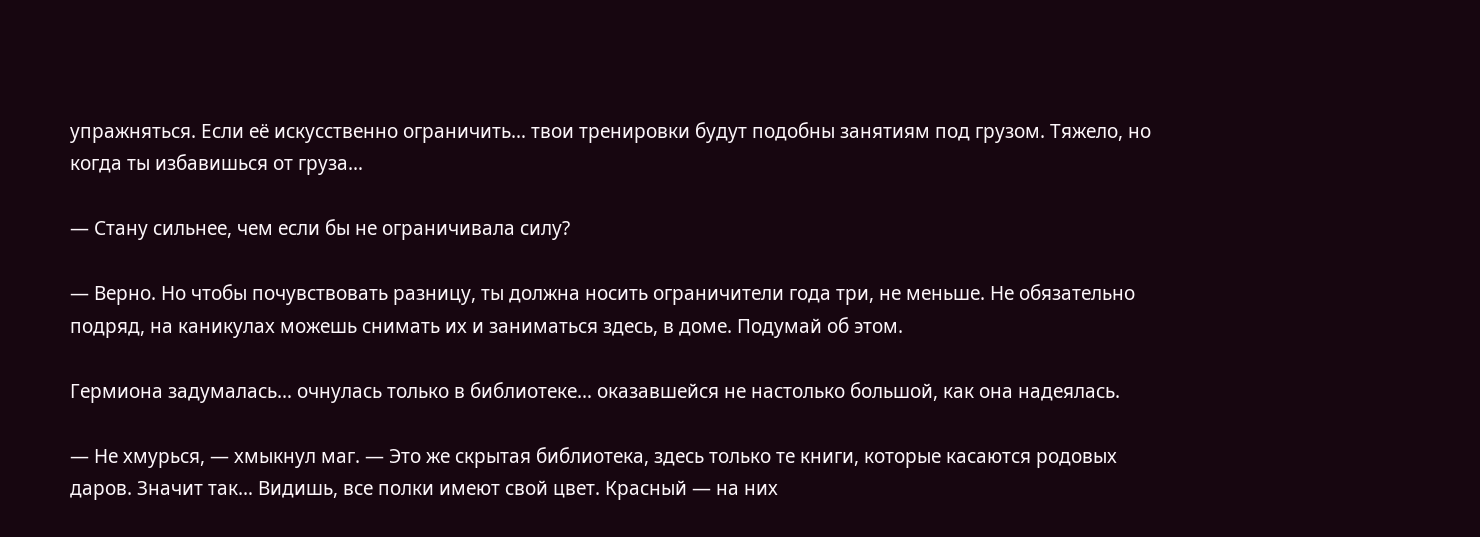упражняться. Если её искусственно ограничить… твои тренировки будут подобны занятиям под грузом. Тяжело, но когда ты избавишься от груза…

— Стану сильнее, чем если бы не ограничивала силу?

— Верно. Но чтобы почувствовать разницу, ты должна носить ограничители года три, не меньше. Не обязательно подряд, на каникулах можешь снимать их и заниматься здесь, в доме. Подумай об этом.

Гермиона задумалась… очнулась только в библиотеке… оказавшейся не настолько большой, как она надеялась.

— Не хмурься, — хмыкнул маг. — Это же скрытая библиотека, здесь только те книги, которые касаются родовых даров. Значит так… Видишь, все полки имеют свой цвет. Красный — на них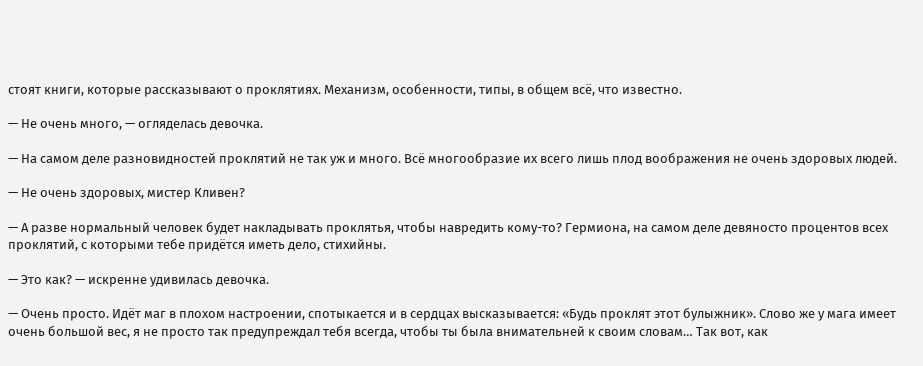стоят книги, которые рассказывают о проклятиях. Механизм, особенности, типы, в общем всё, что известно.

— Не очень много, — огляделась девочка.

— На самом деле разновидностей проклятий не так уж и много. Всё многообразие их всего лишь плод воображения не очень здоровых людей.

— Не очень здоровых, мистер Кливен?

— А разве нормальный человек будет накладывать проклятья, чтобы навредить кому-то? Гермиона, на самом деле девяносто процентов всех проклятий, с которыми тебе придётся иметь дело, стихийны.

— Это как? — искренне удивилась девочка.

— Очень просто. Идёт маг в плохом настроении, спотыкается и в сердцах высказывается: «Будь проклят этот булыжник». Слово же у мага имеет очень большой вес, я не просто так предупреждал тебя всегда, чтобы ты была внимательней к своим словам… Так вот, как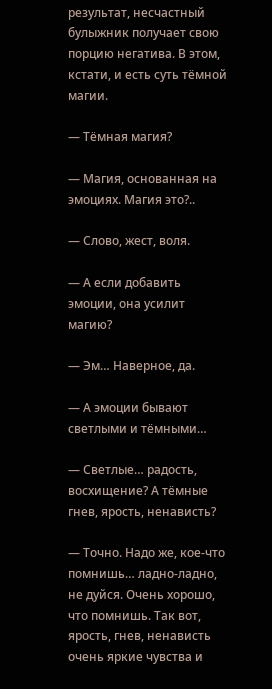результат, несчастный булыжник получает свою порцию негатива. В этом, кстати, и есть суть тёмной магии.

— Тёмная магия?

— Магия, основанная на эмоциях. Магия это?..

— Слово, жест, воля.

— А если добавить эмоции, она усилит магию?

— Эм… Наверное, да.

— А эмоции бывают светлыми и тёмными…

— Светлые… радость, восхищение? А тёмные гнев, ярость, ненависть?

— Точно. Надо же, кое-что помнишь… ладно-ладно, не дуйся. Очень хорошо, что помнишь. Так вот, ярость, гнев, ненависть очень яркие чувства и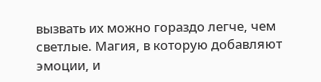вызвать их можно гораздо легче, чем светлые. Магия, в которую добавляют эмоции, и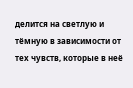делится на светлую и тёмную в зависимости от тех чувств, которые в неё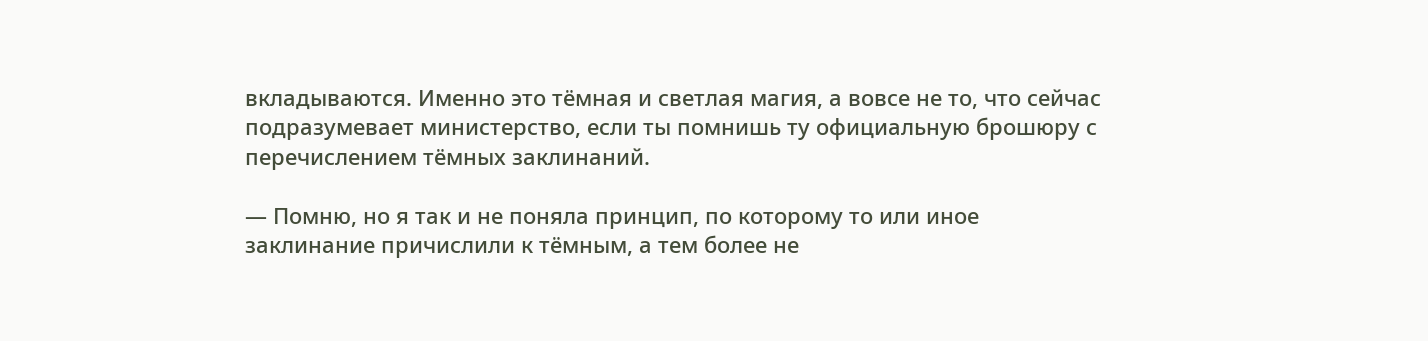вкладываются. Именно это тёмная и светлая магия, а вовсе не то, что сейчас подразумевает министерство, если ты помнишь ту официальную брошюру с перечислением тёмных заклинаний.

— Помню, но я так и не поняла принцип, по которому то или иное заклинание причислили к тёмным, а тем более не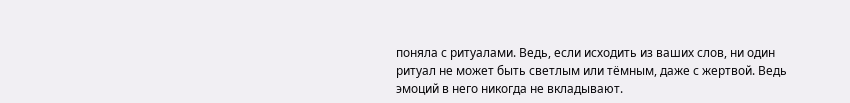поняла с ритуалами. Ведь, если исходить из ваших слов, ни один ритуал не может быть светлым или тёмным, даже с жертвой. Ведь эмоций в него никогда не вкладывают.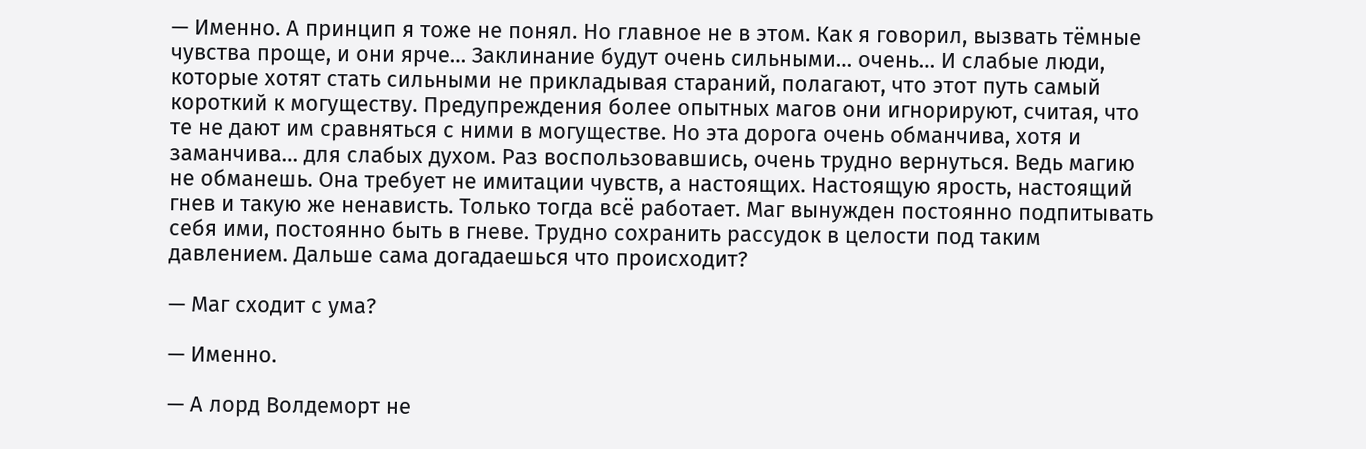— Именно. А принцип я тоже не понял. Но главное не в этом. Как я говорил, вызвать тёмные чувства проще, и они ярче… Заклинание будут очень сильными… очень… И слабые люди, которые хотят стать сильными не прикладывая стараний, полагают, что этот путь самый короткий к могуществу. Предупреждения более опытных магов они игнорируют, считая, что те не дают им сравняться с ними в могуществе. Но эта дорога очень обманчива, хотя и заманчива… для слабых духом. Раз воспользовавшись, очень трудно вернуться. Ведь магию не обманешь. Она требует не имитации чувств, а настоящих. Настоящую ярость, настоящий гнев и такую же ненависть. Только тогда всё работает. Маг вынужден постоянно подпитывать себя ими, постоянно быть в гневе. Трудно сохранить рассудок в целости под таким давлением. Дальше сама догадаешься что происходит?

— Маг сходит с ума?

— Именно.

— А лорд Волдеморт не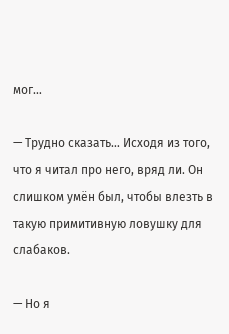мог…

— Трудно сказать… Исходя из того, что я читал про него, вряд ли. Он слишком умён был, чтобы влезть в такую примитивную ловушку для слабаков.

— Но я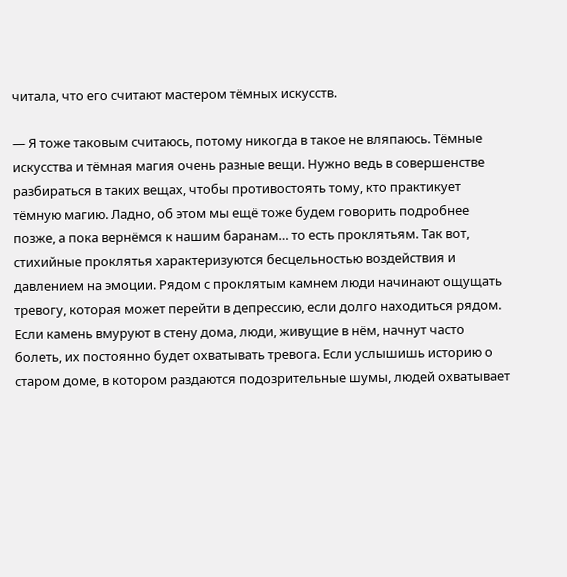читала, что его считают мастером тёмных искусств.

— Я тоже таковым считаюсь, потому никогда в такое не вляпаюсь. Тёмные искусства и тёмная магия очень разные вещи. Нужно ведь в совершенстве разбираться в таких вещах, чтобы противостоять тому, кто практикует тёмную магию. Ладно, об этом мы ещё тоже будем говорить подробнее позже, а пока вернёмся к нашим баранам… то есть проклятьям. Так вот, стихийные проклятья характеризуются бесцельностью воздействия и давлением на эмоции. Рядом с проклятым камнем люди начинают ощущать тревогу, которая может перейти в депрессию, если долго находиться рядом. Если камень вмуруют в стену дома, люди, живущие в нём, начнут часто болеть, их постоянно будет охватывать тревога. Если услышишь историю о старом доме, в котором раздаются подозрительные шумы, людей охватывает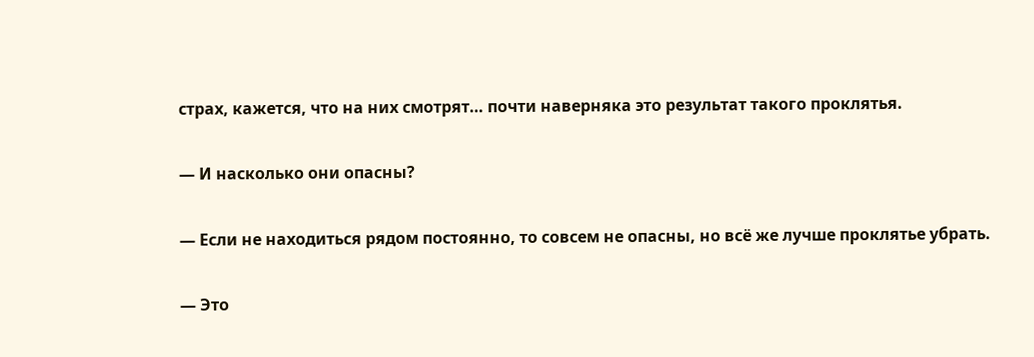страх, кажется, что на них смотрят… почти наверняка это результат такого проклятья.

— И насколько они опасны?

— Если не находиться рядом постоянно, то совсем не опасны, но всё же лучше проклятье убрать.

— Это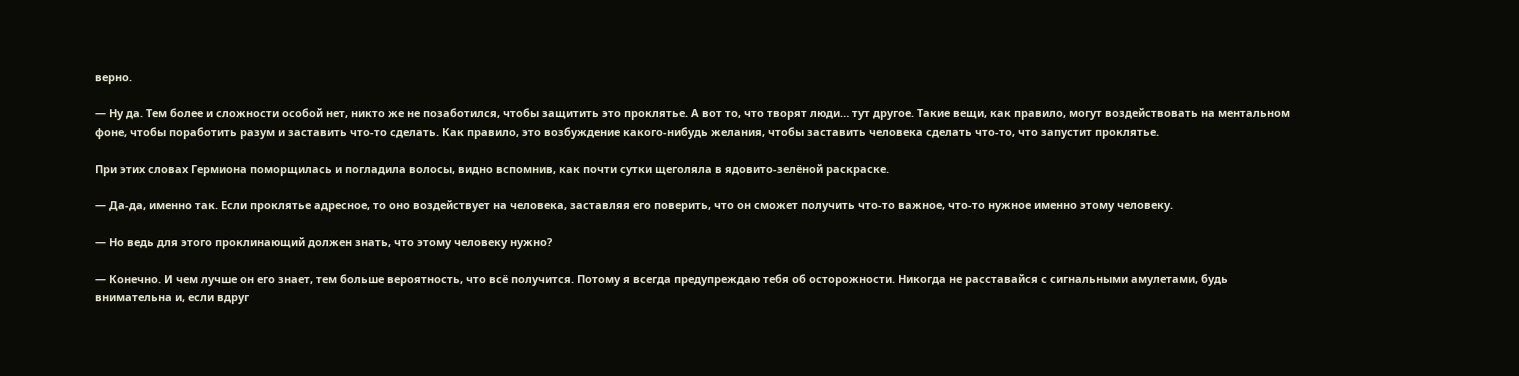верно.

— Ну да. Тем более и сложности особой нет, никто же не позаботился, чтобы защитить это проклятье. А вот то, что творят люди… тут другое. Такие вещи, как правило, могут воздействовать на ментальном фоне, чтобы поработить разум и заставить что-то сделать. Как правило, это возбуждение какого-нибудь желания, чтобы заставить человека сделать что-то, что запустит проклятье.

При этих словах Гермиона поморщилась и погладила волосы, видно вспомнив, как почти сутки щеголяла в ядовито-зелёной раскраске.

— Да-да, именно так. Если проклятье адресное, то оно воздействует на человека, заставляя его поверить, что он сможет получить что-то важное, что-то нужное именно этому человеку.

— Но ведь для этого проклинающий должен знать, что этому человеку нужно?

— Конечно. И чем лучше он его знает, тем больше вероятность, что всё получится. Потому я всегда предупреждаю тебя об осторожности. Никогда не расставайся с сигнальными амулетами, будь внимательна и, если вдруг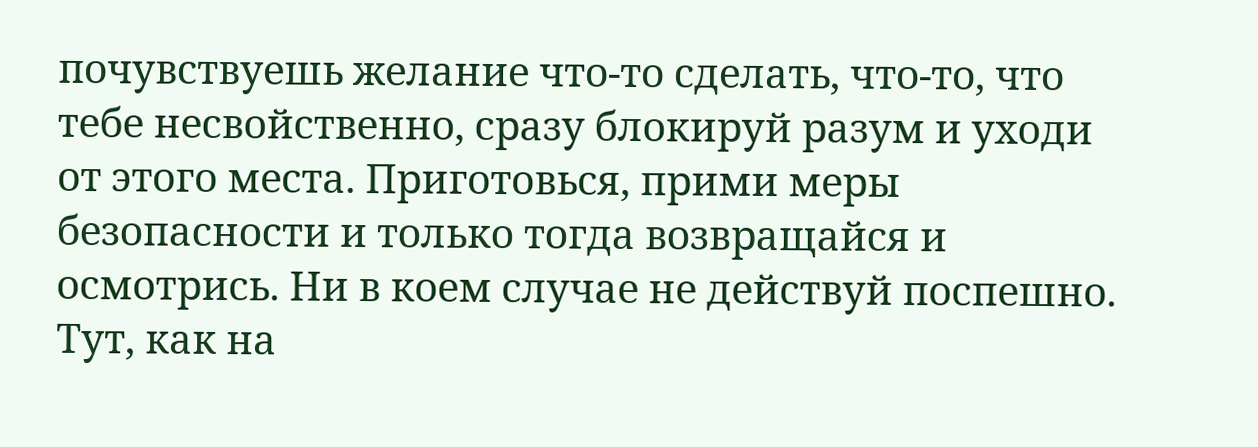почувствуешь желание что-то сделать, что-то, что тебе несвойственно, сразу блокируй разум и уходи от этого места. Приготовься, прими меры безопасности и только тогда возвращайся и осмотрись. Ни в коем случае не действуй поспешно. Тут, как на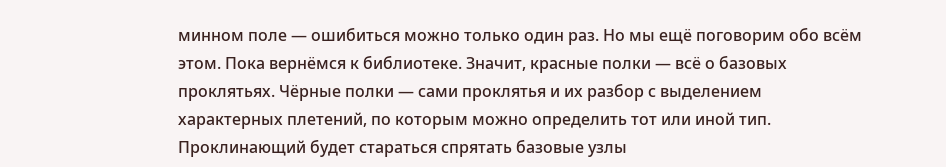минном поле — ошибиться можно только один раз. Но мы ещё поговорим обо всём этом. Пока вернёмся к библиотеке. Значит, красные полки — всё о базовых проклятьях. Чёрные полки — сами проклятья и их разбор с выделением характерных плетений, по которым можно определить тот или иной тип. Проклинающий будет стараться спрятать базовые узлы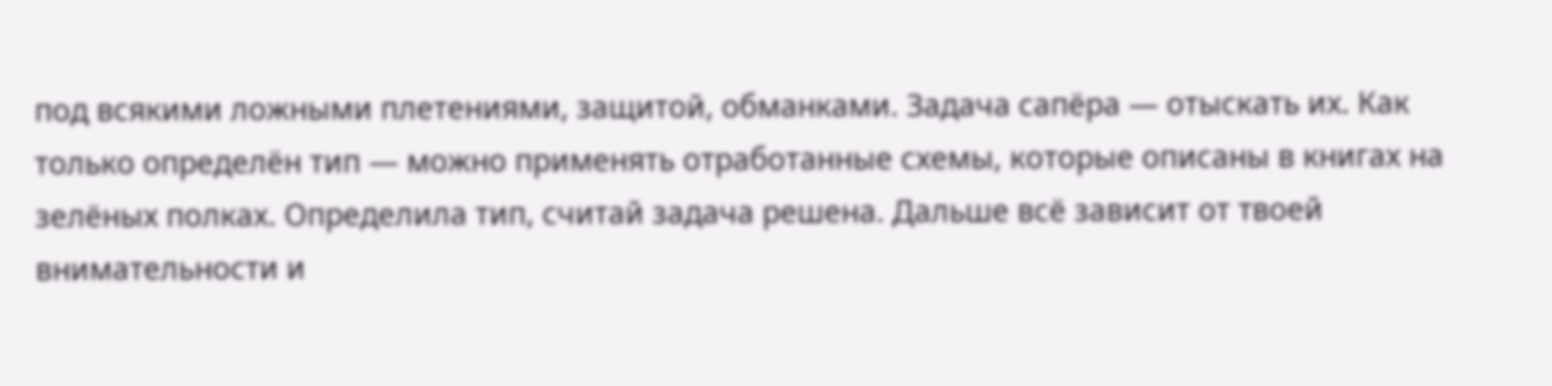под всякими ложными плетениями, защитой, обманками. Задача сапёра — отыскать их. Как только определён тип — можно применять отработанные схемы, которые описаны в книгах на зелёных полках. Определила тип, считай задача решена. Дальше всё зависит от твоей внимательности и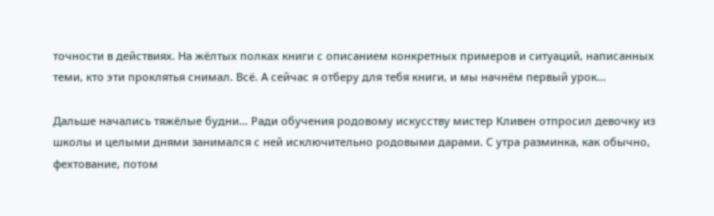точности в действиях. На жёлтых полках книги с описанием конкретных примеров и ситуаций, написанных теми, кто эти проклятья снимал. Всё. А сейчас я отберу для тебя книги, и мы начнём первый урок…

Дальше начались тяжёлые будни… Ради обучения родовому искусству мистер Кливен отпросил девочку из школы и целыми днями занимался с ней исключительно родовыми дарами. С утра разминка, как обычно, фехтование, потом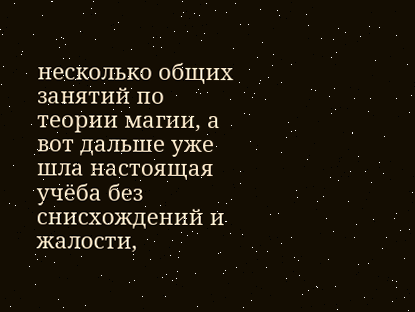несколько общих занятий по теории магии, а вот дальше уже шла настоящая учёба без снисхождений и жалости,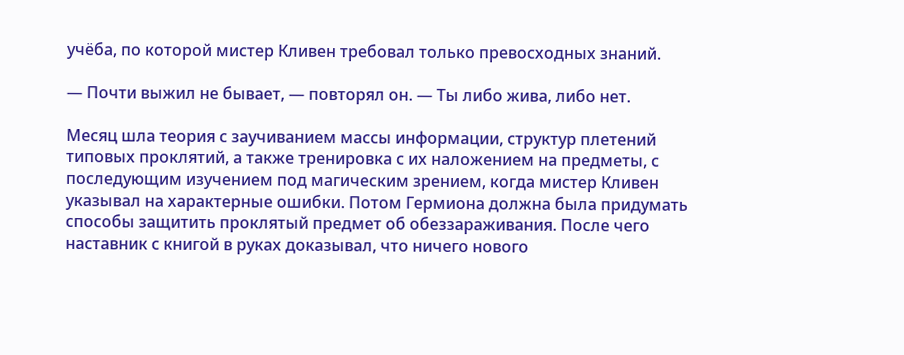учёба, по которой мистер Кливен требовал только превосходных знаний.

— Почти выжил не бывает, — повторял он. — Ты либо жива, либо нет.

Месяц шла теория с заучиванием массы информации, структур плетений типовых проклятий, а также тренировка с их наложением на предметы, с последующим изучением под магическим зрением, когда мистер Кливен указывал на характерные ошибки. Потом Гермиона должна была придумать способы защитить проклятый предмет об обеззараживания. После чего наставник с книгой в руках доказывал, что ничего нового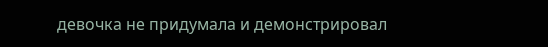девочка не придумала и демонстрировал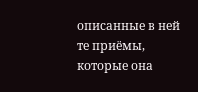описанные в ней те приёмы, которые она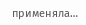применяла…